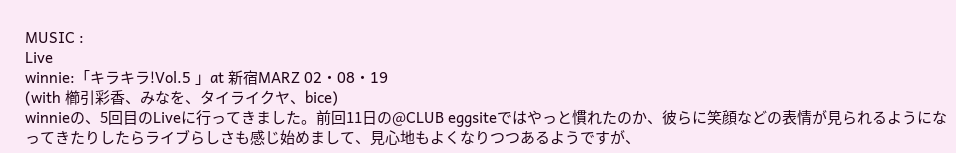MUSIC :
Live
winnie:「キラキラ!Vol.5 」at 新宿MARZ 02・08・19
(with 櫛引彩香、みなを、タイライクヤ、bice)
winnieの、5回目のLiveに行ってきました。前回11日の@CLUB eggsiteではやっと慣れたのか、彼らに笑顔などの表情が見られるようになってきたりしたらライブらしさも感じ始めまして、見心地もよくなりつつあるようですが、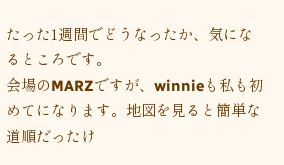たった1週間でどうなったか、気になるところです。
会場のMARZですが、winnieも私も初めてになります。地図を見ると簡単な道順だったけ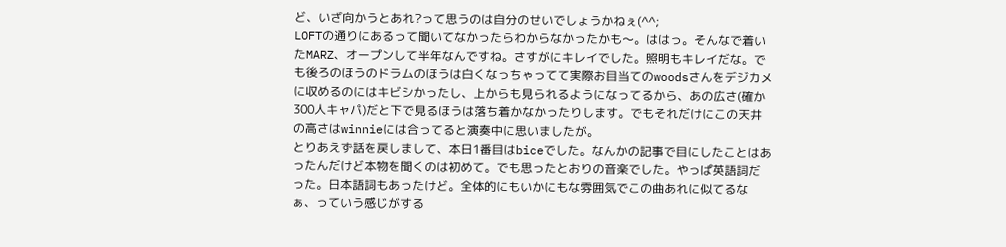ど、いざ向かうとあれ?って思うのは自分のせいでしょうかねぇ(^^;
LOFTの通りにあるって聞いてなかったらわからなかったかも〜。ははっ。そんなで着いたMARZ、オープンして半年なんですね。さすがにキレイでした。照明もキレイだな。でも後ろのほうのドラムのほうは白くなっちゃってて実際お目当てのwoodsさんをデジカメに収めるのにはキビシかったし、上からも見られるようになってるから、あの広さ(確か300人キャパ)だと下で見るほうは落ち着かなかったりします。でもそれだけにこの天井の高さはwinnieには合ってると演奏中に思いましたが。
とりあえず話を戻しまして、本日1番目はbiceでした。なんかの記事で目にしたことはあったんだけど本物を聞くのは初めて。でも思ったとおりの音楽でした。やっぱ英語詞だった。日本語詞もあったけど。全体的にもいかにもな雰囲気でこの曲あれに似てるなぁ、っていう感じがする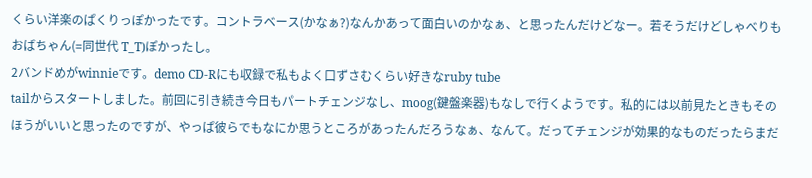くらい洋楽のぱくりっぽかったです。コントラベース(かなぁ?)なんかあって面白いのかなぁ、と思ったんだけどなー。若そうだけどしゃべりもおばちゃん(=同世代 T_T)ぽかったし。
2バンドめがwinnieです。demo CD-Rにも収録で私もよく口ずさむくらい好きなruby tube
tailからスタートしました。前回に引き続き今日もパートチェンジなし、moog(鍵盤楽器)もなしで行くようです。私的には以前見たときもそのほうがいいと思ったのですが、やっぱ彼らでもなにか思うところがあったんだろうなぁ、なんて。だってチェンジが効果的なものだったらまだ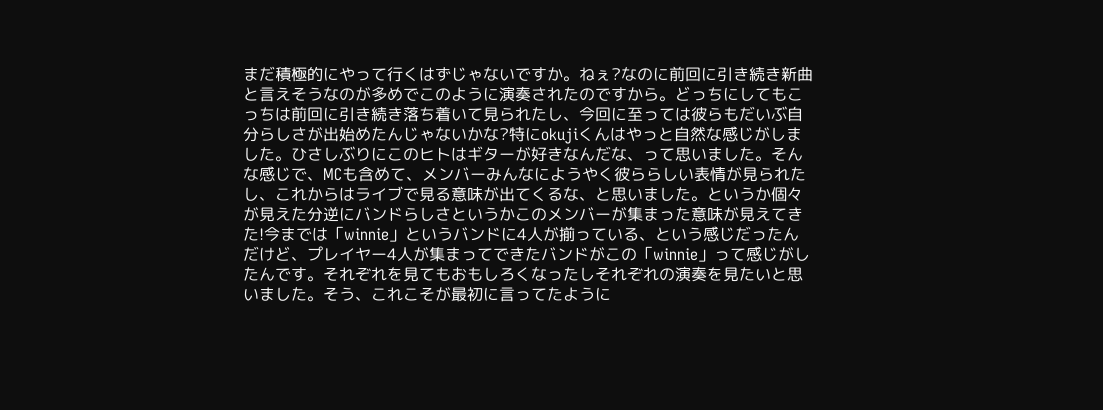まだ積極的にやって行くはずじゃないですか。ねぇ?なのに前回に引き続き新曲と言えそうなのが多めでこのように演奏されたのですから。どっちにしてもこっちは前回に引き続き落ち着いて見られたし、今回に至っては彼らもだいぶ自分らしさが出始めたんじゃないかな?特にokujiくんはやっと自然な感じがしました。ひさしぶりにこのヒトはギターが好きなんだな、って思いました。そんな感じで、MCも含めて、メンバーみんなにようやく彼ららしい表情が見られたし、これからはライブで見る意味が出てくるな、と思いました。というか個々が見えた分逆にバンドらしさというかこのメンバーが集まった意味が見えてきた!今までは「winnie」というバンドに4人が揃っている、という感じだったんだけど、プレイヤー4人が集まってできたバンドがこの「winnie」って感じがしたんです。それぞれを見てもおもしろくなったしそれぞれの演奏を見たいと思いました。そう、これこそが最初に言ってたように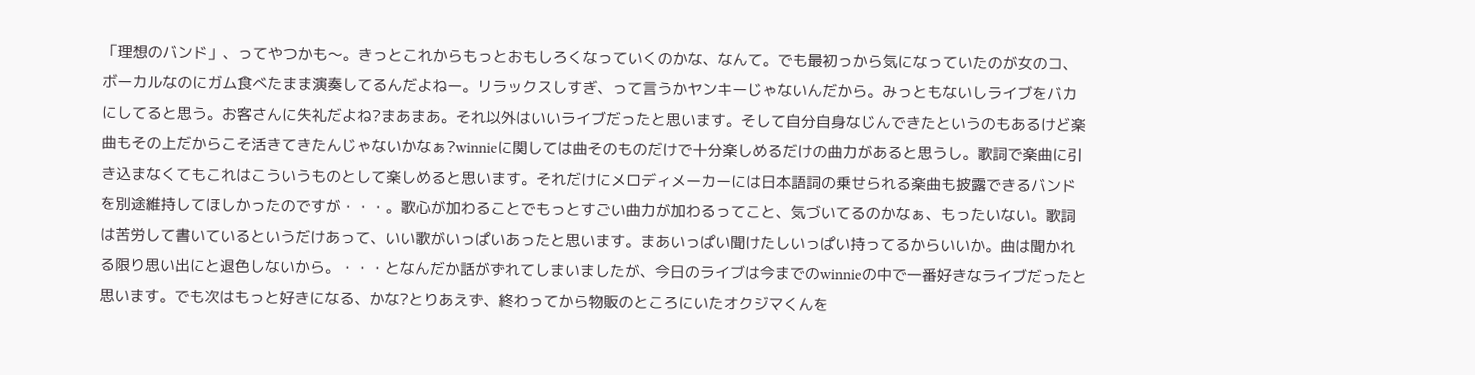「理想のバンド」、ってやつかも〜。きっとこれからもっとおもしろくなっていくのかな、なんて。でも最初っから気になっていたのが女のコ、ボーカルなのにガム食べたまま演奏してるんだよねー。リラックスしすぎ、って言うかヤンキーじゃないんだから。みっともないしライブをバカにしてると思う。お客さんに失礼だよね?まあまあ。それ以外はいいライブだったと思います。そして自分自身なじんできたというのもあるけど楽曲もその上だからこそ活きてきたんじゃないかなぁ?winnieに関しては曲そのものだけで十分楽しめるだけの曲力があると思うし。歌詞で楽曲に引き込まなくてもこれはこういうものとして楽しめると思います。それだけにメロディメーカーには日本語詞の乗せられる楽曲も披露できるバンドを別途維持してほしかったのですが・・・。歌心が加わることでもっとすごい曲力が加わるってこと、気づいてるのかなぁ、もったいない。歌詞は苦労して書いているというだけあって、いい歌がいっぱいあったと思います。まあいっぱい聞けたしいっぱい持ってるからいいか。曲は聞かれる限り思い出にと退色しないから。・・・となんだか話がずれてしまいましたが、今日のライブは今までのwinnieの中で一番好きなライブだったと思います。でも次はもっと好きになる、かな?とりあえず、終わってから物販のところにいたオクジマくんを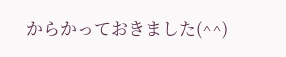からかっておきました(^^)